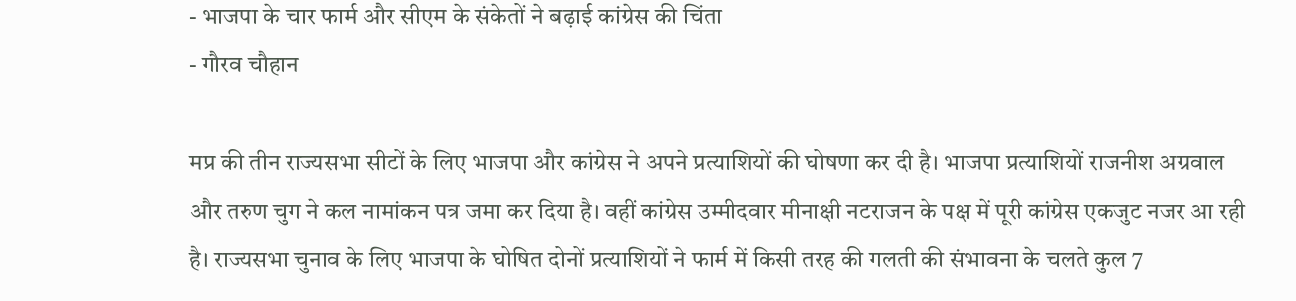- भाजपा के चार फार्म और सीएम के संकेतों ने बढ़ाई कांग्रेस की चिंता
- गौरव चौहान

मप्र की तीन राज्यसभा सीटों के लिए भाजपा और कांग्रेस ने अपने प्रत्याशियों की घोषणा कर दी है। भाजपा प्रत्याशियों राजनीश अग्रवाल और तरुण चुग ने कल नामांकन पत्र जमा कर दिया है। वहीं कांग्रेस उम्मीदवार मीनाक्षी नटराजन के पक्ष में पूरी कांग्रेस एकजुट नजर आ रही है। राज्यसभा चुनाव के लिए भाजपा के घोषित दोनों प्रत्याशियों ने फार्म में किसी तरह की गलती की संभावना के चलते कुल 7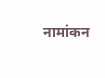नामांकन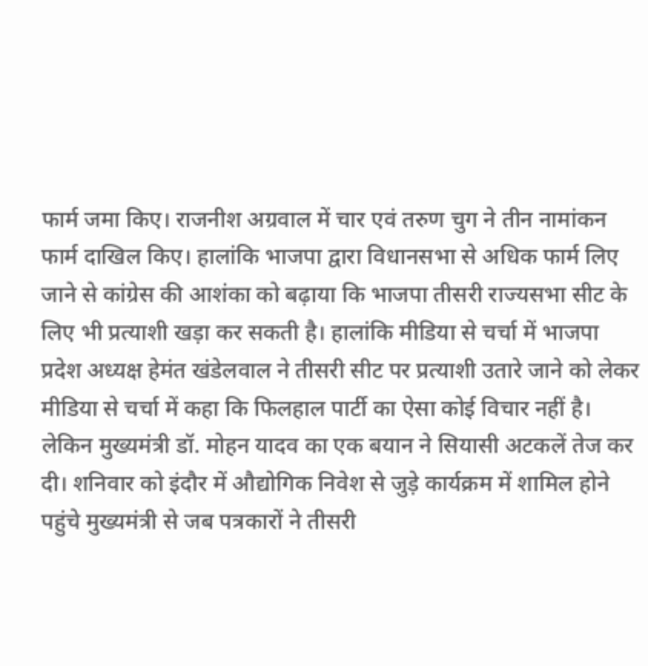फार्म जमा किए। राजनीश अग्रवाल में चार एवं तरुण चुग ने तीन नामांकन फार्म दाखिल किए। हालांकि भाजपा द्वारा विधानसभा से अधिक फार्म लिए जाने से कांग्रेस की आशंका को बढ़ाया कि भाजपा तीसरी राज्यसभा सीट के लिए भी प्रत्याशी खड़ा कर सकती है। हालांकि मीडिया से चर्चा में भाजपा प्रदेश अध्यक्ष हेमंत खंडेलवाल ने तीसरी सीट पर प्रत्याशी उतारे जाने को लेकर मीडिया से चर्चा में कहा कि फिलहाल पार्टी का ऐसा कोई विचार नहीं है। लेकिन मुख्यमंत्री डॉ. मोहन यादव का एक बयान ने सियासी अटकलें तेज कर दी। शनिवार को इंदौर में औद्योगिक निवेश से जुड़े कार्यक्रम में शामिल होने पहुंचे मुख्यमंत्री से जब पत्रकारों ने तीसरी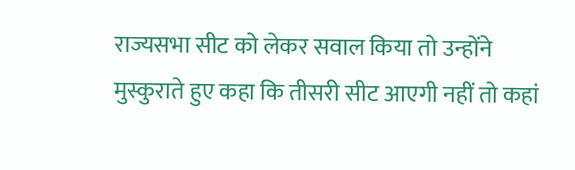राज्यसभा सीट को लेकर सवाल किया तो उन्होंने मुस्कुराते हुए कहा कि तीसरी सीट आएगी नहीं तो कहां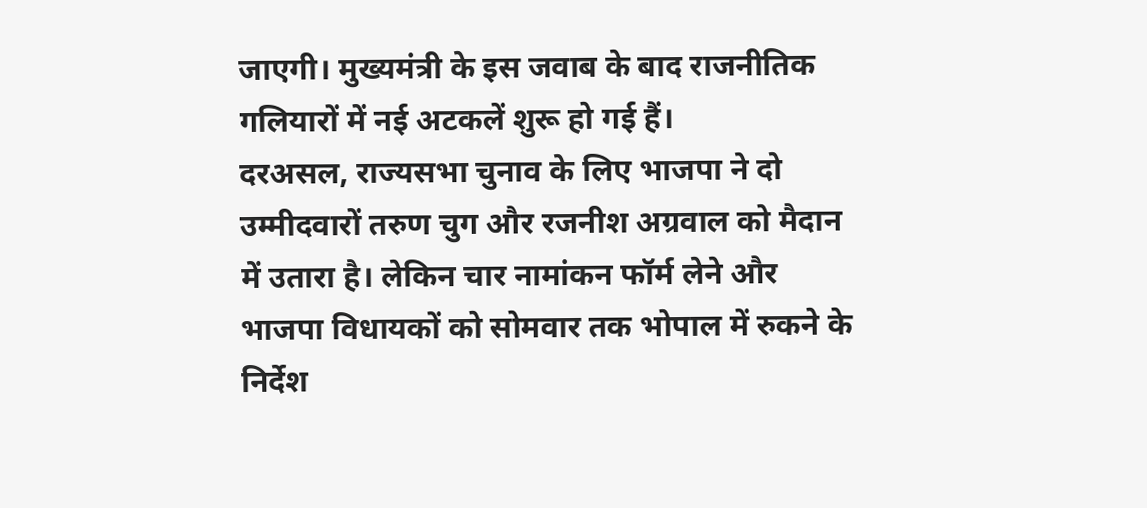जाएगी। मुख्यमंत्री के इस जवाब के बाद राजनीतिक गलियारों में नई अटकलें शुरू हो गई हैं।
दरअसल, राज्यसभा चुनाव के लिए भाजपा ने दो उम्मीदवारों तरुण चुग और रजनीश अग्रवाल को मैदान में उतारा है। लेकिन चार नामांकन फॉर्म लेने और भाजपा विधायकों को सोमवार तक भोपाल में रुकने के निर्देश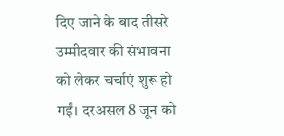दिए जाने के बाद तीसरे उम्मीदवार की संभावना को लेकर चर्चाएं शुरू हो गईं। दरअसल 8 जून को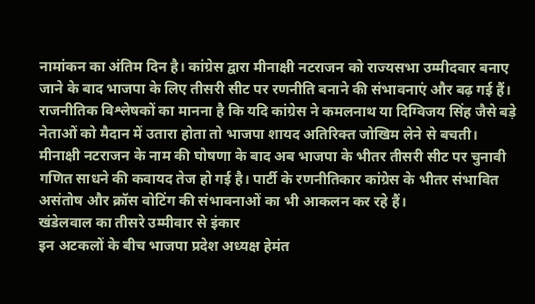नामांकन का अंतिम दिन है। कांग्रेस द्वारा मीनाक्षी नटराजन को राज्यसभा उम्मीदवार बनाए जाने के बाद भाजपा के लिए तीसरी सीट पर रणनीति बनाने की संभावनाएं और बढ़ गई हैं। राजनीतिक विश्लेषकों का मानना है कि यदि कांग्रेस ने कमलनाथ या दिग्विजय सिंह जैसे बड़े नेताओं को मैदान में उतारा होता तो भाजपा शायद अतिरिक्त जोखिम लेने से बचती। मीनाक्षी नटराजन के नाम की घोषणा के बाद अब भाजपा के भीतर तीसरी सीट पर चुनावी गणित साधने की कवायद तेज हो गई है। पार्टी के रणनीतिकार कांग्रेस के भीतर संभावित असंतोष और क्रॉस वोटिंग की संभावनाओं का भी आकलन कर रहे हैं।
खंडेलवाल का तीसरे उम्मीवार से इंकार
इन अटकलों के बीच भाजपा प्रदेश अध्यक्ष हेमंत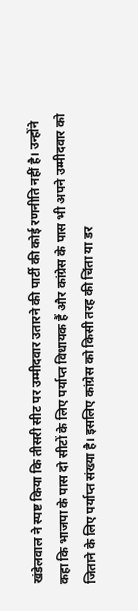खंडेलवाल ने स्पष्ट किया कि तीसरी सीट पर उम्मीदवार उतारने की पार्टी की कोई रणनीति नहीं है। उन्होंने कहा कि भाजपा के पास दो सीटों के लिए पर्याप्त विधायक हैं और कांग्रेस के पास भी अपने उम्मीदवार को जिताने के लिए पर्याप्त संख्या है। इसलिए कांग्रेस को किसी तरह की चिंता या डर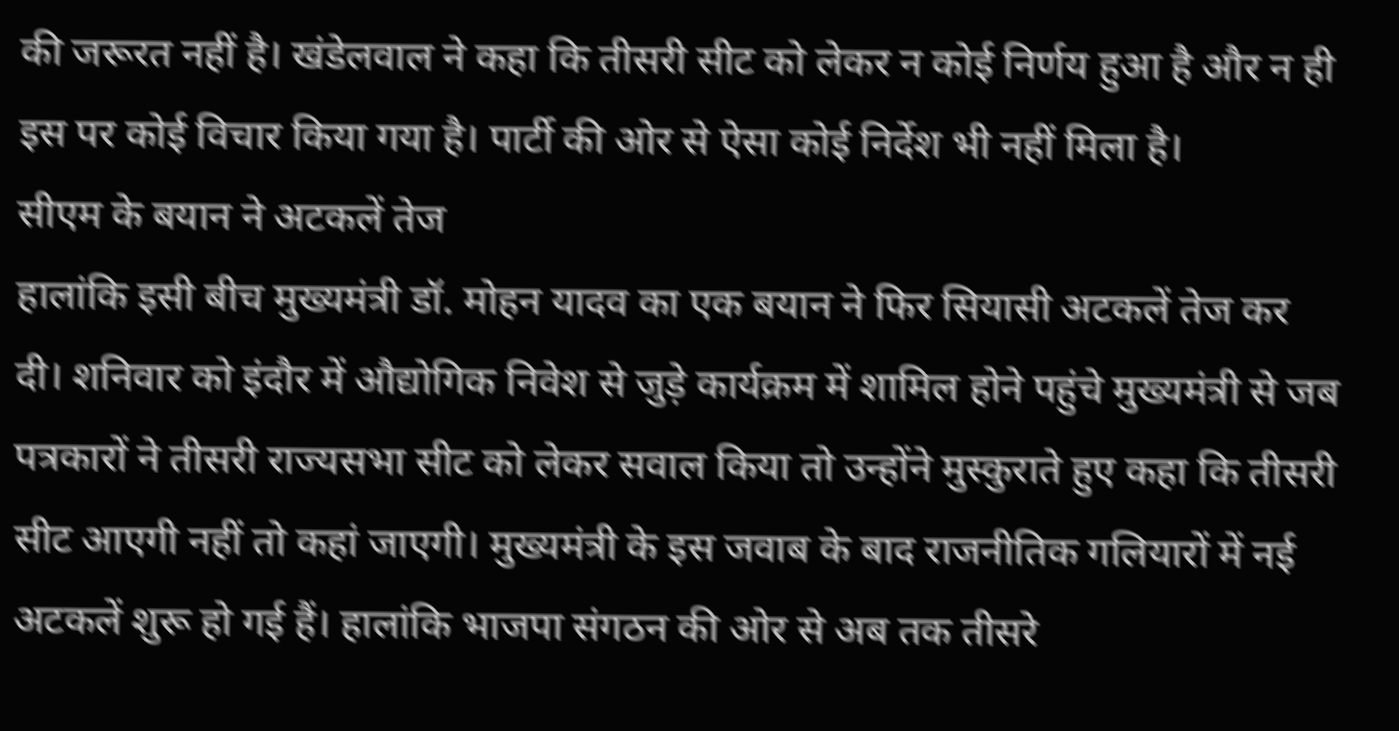की जरूरत नहीं है। खंडेलवाल ने कहा कि तीसरी सीट को लेकर न कोई निर्णय हुआ है और न ही इस पर कोई विचार किया गया है। पार्टी की ओर से ऐसा कोई निर्देश भी नहीं मिला है।
सीएम के बयान ने अटकलें तेज
हालांकि इसी बीच मुख्यमंत्री डॉ. मोहन यादव का एक बयान ने फिर सियासी अटकलें तेज कर दी। शनिवार को इंदौर में औद्योगिक निवेश से जुड़े कार्यक्रम में शामिल होने पहुंचे मुख्यमंत्री से जब पत्रकारों ने तीसरी राज्यसभा सीट को लेकर सवाल किया तो उन्होंने मुस्कुराते हुए कहा कि तीसरी सीट आएगी नहीं तो कहां जाएगी। मुख्यमंत्री के इस जवाब के बाद राजनीतिक गलियारों में नई अटकलें शुरू हो गई हैं। हालांकि भाजपा संगठन की ओर से अब तक तीसरे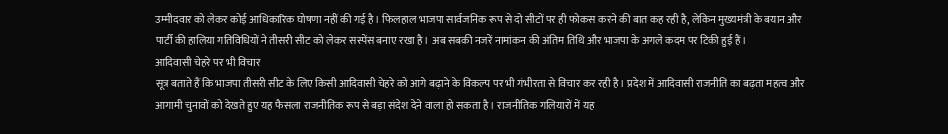उम्मीदवार को लेकर कोई आधिकारिक घोषणा नहीं की गई है। फिलहाल भाजपा सार्वजनिक रूप से दो सीटों पर ही फोकस करने की बात कह रही है, लेकिन मुख्यमंत्री के बयान और पार्टी की हालिया गतिविधियों ने तीसरी सीट को लेकर सस्पेंस बनाए रखा है। अब सबकी नजरें नामांकन की अंतिम तिथि और भाजपा के अगले कदम पर टिकी हुई हैं।
आदिवासी चेहरे पर भी विचार
सूत्र बताते हैं कि भाजपा तीसरी सीट के लिए किसी आदिवासी चेहरे को आगे बढ़ाने के विकल्प पर भी गंभीरता से विचार कर रही है। प्रदेश में आदिवासी राजनीति का बढ़ता महत्व और आगामी चुनावों को देखते हुए यह फैसला राजनीतिक रूप से बड़ा संदेश देने वाला हो सकता है। राजनीतिक गलियारों में यह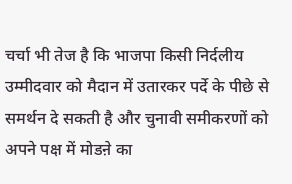चर्चा भी तेज है कि भाजपा किसी निर्दलीय उम्मीदवार को मैदान में उतारकर पर्दे के पीछे से समर्थन दे सकती है और चुनावी समीकरणों को अपने पक्ष में मोडऩे का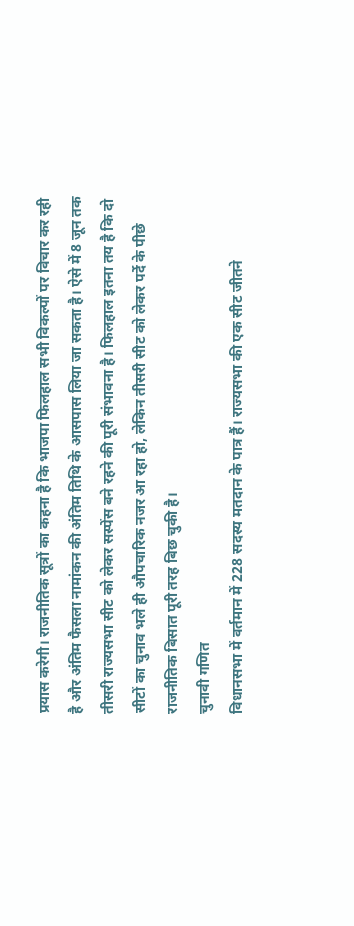प्रयास करेगी। राजनीतिक सूत्रों का कहना है कि भाजपा फिलहाल सभी विकल्पों पर विचार कर रही है और अंतिम फैसला नामांकन की अंतिम तिथि के आसपास लिया जा सकता है। ऐसे में 8 जून तक तीसरी राज्यसभा सीट को लेकर सस्पेंस बने रहने की पूरी संभावना है। फिलहाल इतना तय है कि दो सीटों का चुनाव भले ही औपचारिक नजर आ रहा हो, लेकिन तीसरी सीट को लेकर पर्दे के पीछे राजनीतिक बिसात पूरी तरह बिछ चुकी है।
चुनावी गणित
विधानसभा में वर्तमान में 228 सदस्य मतदान के पात्र हैं। राज्यसभा की एक सीट जीतने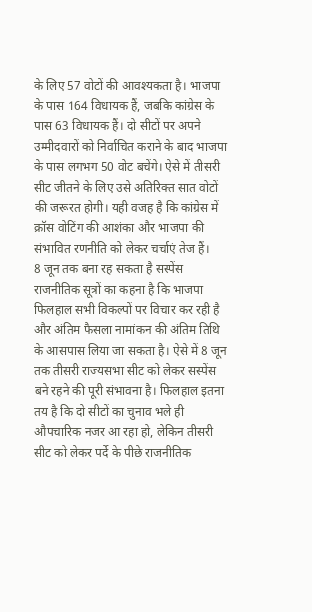के लिए 57 वोटों की आवश्यकता है। भाजपा के पास 164 विधायक हैं, जबकि कांग्रेस के पास 63 विधायक हैं। दो सीटों पर अपने उम्मीदवारों को निर्वाचित कराने के बाद भाजपा के पास लगभग 50 वोट बचेंगे। ऐसे में तीसरी सीट जीतने के लिए उसे अतिरिक्त सात वोटों की जरूरत होगी। यही वजह है कि कांग्रेस में क्रॉस वोटिंग की आशंका और भाजपा की संभावित रणनीति को लेकर चर्चाएं तेज हैं।
8 जून तक बना रह सकता है सस्पेंस
राजनीतिक सूत्रों का कहना है कि भाजपा फिलहाल सभी विकल्पों पर विचार कर रही है और अंतिम फैसला नामांकन की अंतिम तिथि के आसपास लिया जा सकता है। ऐसे में 8 जून तक तीसरी राज्यसभा सीट को लेकर सस्पेंस बने रहने की पूरी संभावना है। फिलहाल इतना तय है कि दो सीटों का चुनाव भले ही औपचारिक नजर आ रहा हो, लेकिन तीसरी सीट को लेकर पर्दे के पीछे राजनीतिक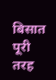बिसात पूरी तरह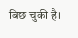बिछ चुकी है।